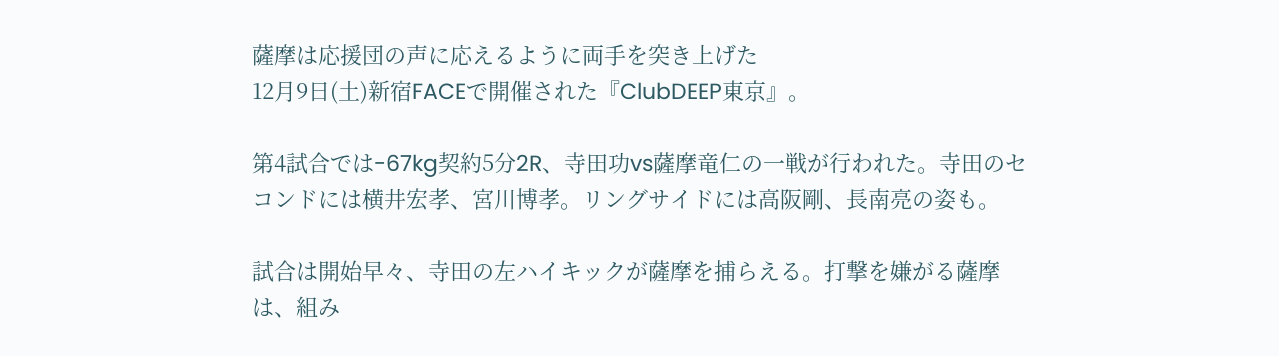薩摩は応援団の声に応えるように両手を突き上げた
12月9日(土)新宿FACEで開催された『ClubDEEP東京』。

第4試合では-67kg契約5分2R、寺田功vs薩摩竜仁の一戦が行われた。寺田のセコンドには横井宏孝、宮川博孝。リングサイドには高阪剛、長南亮の姿も。

試合は開始早々、寺田の左ハイキックが薩摩を捕らえる。打撃を嫌がる薩摩は、組み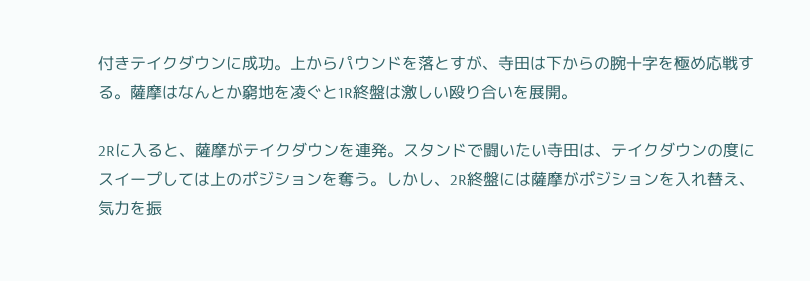付きテイクダウンに成功。上からパウンドを落とすが、寺田は下からの腕十字を極め応戦する。薩摩はなんとか窮地を凌ぐと1R終盤は激しい殴り合いを展開。

2Rに入ると、薩摩がテイクダウンを連発。スタンドで闘いたい寺田は、テイクダウンの度にスイープしては上のポジションを奪う。しかし、2R終盤には薩摩がポジションを入れ替え、気力を振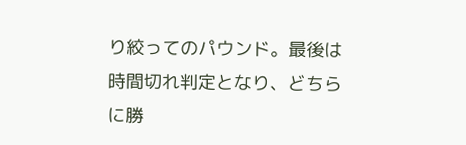り絞ってのパウンド。最後は時間切れ判定となり、どちらに勝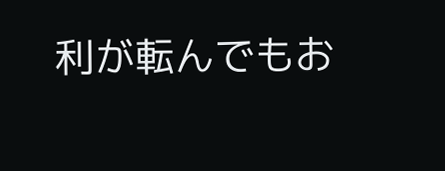利が転んでもお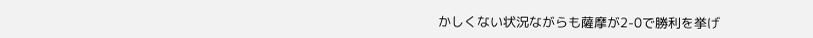かしくない状況ながらも薩摩が2-0で勝利を挙げ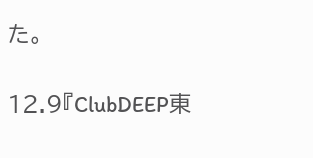た。

12.9『ClubDEEP東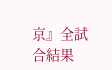京』全試合結果